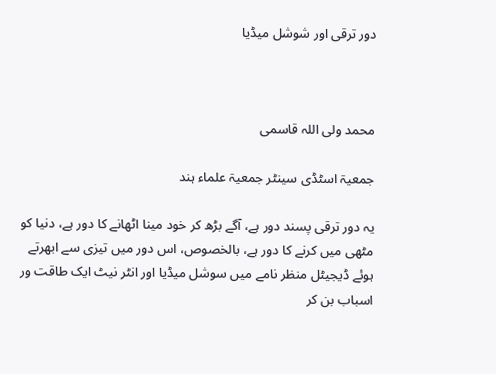دور ترقی اور شوشل میڈیا



محمد ولی اللہ قاسمی

جمعیۃ اسٹڈی سینٹر جمعیۃ علماء ہند

یہ دور ترقی پسند دور ہے، آگے بڑھ کر خود مینا اٹھانے کا دور ہے، دنیا کو مٹھی میں کرنے کا دور ہے، بالخصوص، اس دور میں تیزی سے ابھرتے ہوئے ڈیجیٹل منظر نامے میں سوشل میڈیا اور انٹر نیٹ ایک طاقت ور اسباب بن کر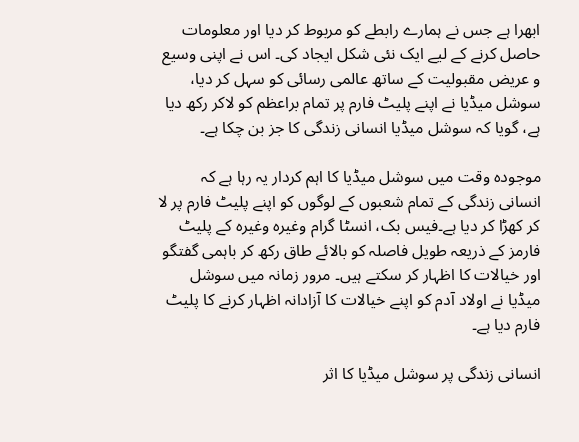ابھرا ہے جس نے ہمارے رابطے کو مربوط کر دیا اور معلومات حاصل کرنے کے لیے ایک نئی شکل ایجاد کی۔ اس نے اپنی وسیع و عریض مقبولیت کے ساتھ عالمی رسائی کو سہل کر دیا، سوشل میڈیا نے اپنے پلیٹ فارم پر تمام براعظم کو لاکر رکھ دیا ہے، گویا کہ سوشل میڈیا انسانی زندگی کا جز بن چکا ہے۔

موجودہ وقت میں سوشل میڈیا کا اہم کردار یہ رہا ہے کہ انسانی زندگی کے تمام شعبوں کے لوگوں کو اپنے پلیٹ فارم پر لا کر کھڑا کر دیا ہے۔فیس بک، انسٹا گرام وغیرہ وغیرہ کے پلیٹ فارمز کے ذریعہ طویل فاصلہ کو بالائے طاق رکھ کر باہمی گفتگو اور خیالات کا اظہار کر سکتے ہیں۔ مرور زمانہ میں سوشل میڈیا نے اولاد آدم کو اپنے خیالات کا آزادانہ اظہار کرنے کا پلیٹ فارم دیا ہے۔

انسانی زندگی پر سوشل میڈیا کا اثر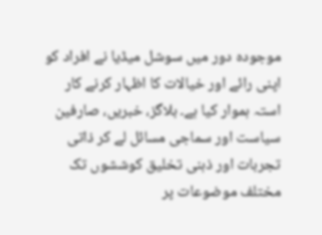موجودہ دور میں سوشل میڈیا نے افراد کو اپنی رائے اور خیالات کا اظہار کرنے کار استہ ہموار کیا ہے۔ بلاگز، خبریں، صارفین سیاست اور سماجی مسائل لے کر ذاتی تجربات اور ذہنی تخلیق کوششوں تک مختلف موضوعات پر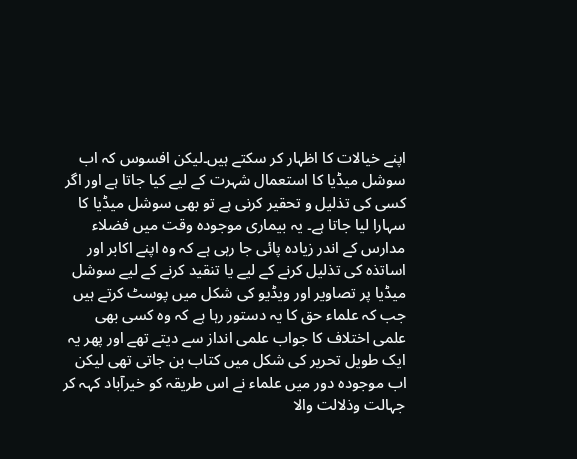اپنے خیالات کا اظہار کر سکتے ہیں۔لیکن افسوس کہ اب سوشل میڈیا کا استعمال شہرت کے لیے کیا جاتا ہے اور اگر کسی کی تذلیل و تحقیر کرنی ہے تو بھی سوشل میڈیا کا سہارا لیا جاتا ہے۔ یہ بیماری موجودہ وقت میں فضلاء مدارس کے اندر زیادہ پائی جا رہی ہے کہ وہ اپنے اکابر اور اساتذہ کی تذلیل کرنے کے لیے یا تنقید کرنے کے لیے سوشل میڈیا پر تصاویر اور ویڈیو کی شکل میں پوسٹ کرتے ہیں جب کہ علماء حق کا یہ دستور رہا ہے کہ وہ کسی بھی علمی اختلاف کا جواب علمی انداز سے دیتے تھے اور پھر یہ ایک طویل تحریر کی شکل میں کتاب بن جاتی تھی لیکن اب موجودہ دور میں علماء نے اس طریقہ کو خیرآباد کہہ کر جہالت وذلالت والا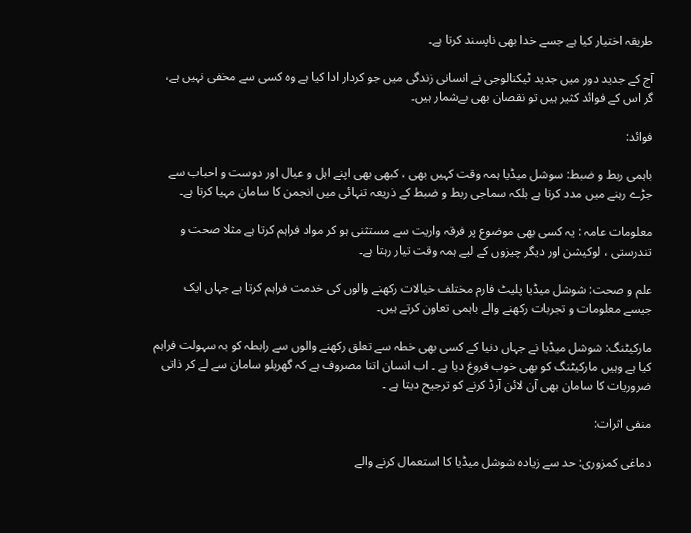طریقہ اختیار کیا ہے جسے خدا بھی ناپسند کرتا ہے۔

آج کے جدید دور میں جدید ٹیکنالوجی نے انسانی زندگی میں جو کردار ادا کیا ہے وہ کسی سے مخفی نہیں ہے، گر اس کے فوائد کثیر ہیں تو نقصان بھی بےشمار ہیں۔

فوائد:

باہمی ربط و ضبط: سوشل میڈیا ہمہ وقت کہیں بھی ، کبھی بھی اپنے اہل و عیال اور دوست و احباب سے جڑے رہنے میں مدد کرتا ہے بلکہ سماجی ربط و ضبط کے ذریعہ تنہائی میں انجمن کا سامان مہیا کرتا ہے۔

معلومات عامہ : یہ کسی بھی موضوع پر فرقہ واریت سے مستثنی ہو کر مواد فراہم کرتا ہے مثلا صحت و تندرستی ، لوکیشن اور دیگر چیزوں کے لیے ہمہ وقت تیار رہتا ہے۔

علم و صحت: شوشل میڈیا پلیٹ فارم مختلف خیالات رکھنے والوں کی خدمت فراہم کرتا ہے جہاں ایک جیسے معلومات و تجربات رکھنے والے باہمی تعاون کرتے ہیں۔

مارکیٹنگ: شوشل میڈیا نے جہاں دنیا کے کسی بھی خطہ سے تعلق رکھنے والوں سے رابطہ کو بہ سہولت فراہم کیا ہے وہیں مارکیٹنگ کو بھی خوب فروغ دیا ہے ۔ اب انسان اتنا مصروف ہے کہ گھریلو سامان سے لے کر ذاتی ضروریات کا سامان بھی آن لائن آرڈ کرنے کو ترجیح دیتا ہے ۔

منفی اثرات:

دماغی کمزوری: حد سے زیادہ شوشل میڈیا کا استعمال کرنے والے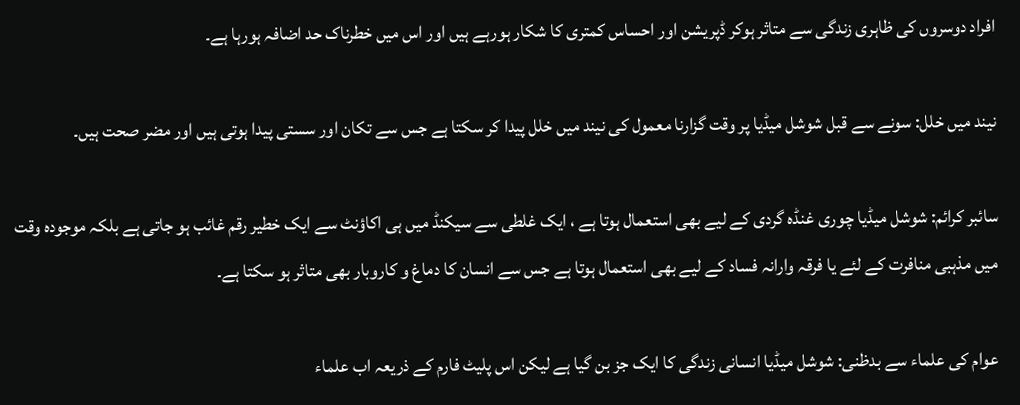افراد دوسروں کی ظاہری زندگی سے متاثر ہوکر ڈپریشن اور احساس کمتری کا شکار ہورہے ہیں اور اس میں خطرناک حد اضافہ ہورہا ہے۔

نیند میں خلل: سونے سے قبل شوشل میڈیا پر وقت گزارنا معمول کی نیند میں خلل پیدا کر سکتا ہے جس سے تکان اور سستی پیدا ہوتی ہیں اور مضر صحت ہیں۔

سائبر کرائم: شوشل میڈیا چوری غنڈہ گردی کے لیے بھی استعمال ہوتا ہے ، ایک غلطی سے سیکنڈ میں ہی اکاؤنٹ سے ایک خطیر رقم غائب ہو جاتی ہے بلکہ موجودہ وقت میں مذہبی منافرت کے لئے یا فرقہ وارانہ فساد کے لیے بھی استعمال ہوتا ہے جس سے انسان کا دماغ و کاروبار بھی متاثر ہو سکتا ہے۔

عوام کی علماء سے بدظنی: شوشل میڈیا انسانی زندگی کا ایک جز بن گیا ہے لیکن اس پلیٹ فارم کے ذریعہ اب علماء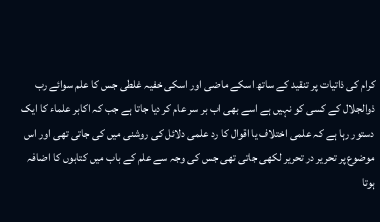کرام کی ذاتیات پر تنقید کے ساتھ اسکے ماضی اور اسکی خفیہ غلطی جس کا علم سوائے رب ذوالجلال کے کسی کو نہیں ہے اسے بھی اب بر سر عام کر دیا جاتا ہے جب کہ اکابر علماء کا ایک دستور رہا ہے کہ علمی اختلاف یا اقوال کا رد علمی دلائل کی روشنی میں کی جاتی تھی اور اس موضوع پر تحریر در تحریر لکھی جاتی تھی جس کی وجہ سے علم کے باب میں کتابوں کا اضافہ ہوتا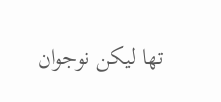تھا لیکن نوجوان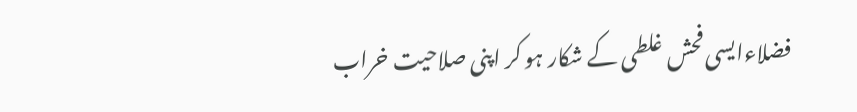فضلاءایسی فحش غلطی کے شکار ہو کر اپنی صلاحیت خراب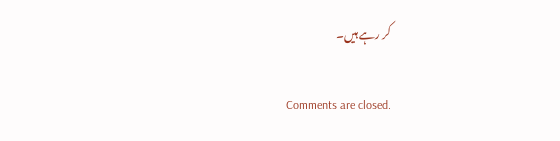کر رہے ہیں۔

Comments are closed.